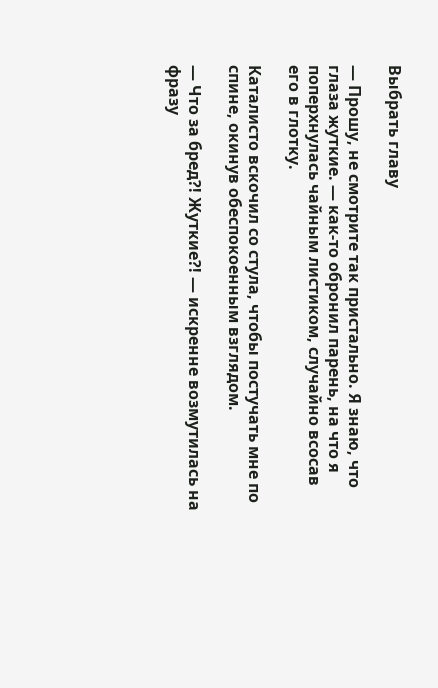Выбрать главу

— Прошу, не смотрите так пристально. Я знаю, что глаза жуткие. — как-то обронил парень, на что я поперхнулась чайным листиком, случайно всосав его в глотку.

Каталисто вскочил со стула, чтобы постучать мне по спине, окинув обеспокоенным взглядом.

— Что за бред?! Жуткие?! — искренне возмутилась на фразу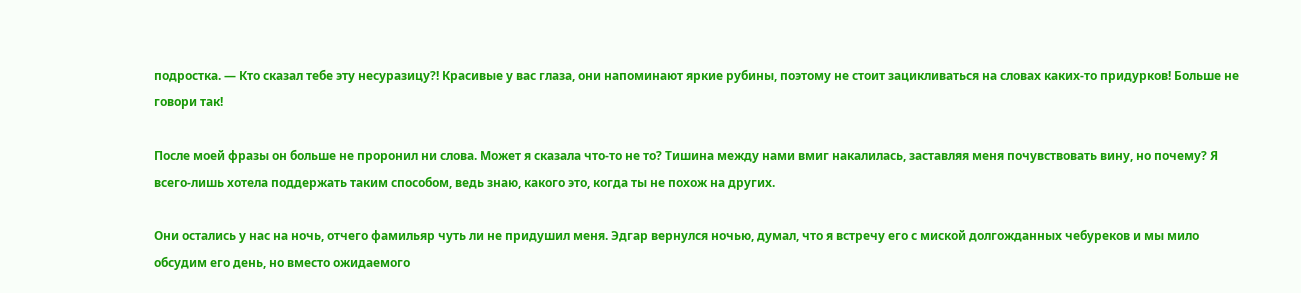подростка. — Кто сказал тебе эту несуразицу?! Красивые у вас глаза, они напоминают яркие рубины, поэтому не стоит зацикливаться на словах каких-то придурков! Больше не говори так!

После моей фразы он больше не проронил ни слова. Может я сказала что-то не то? Тишина между нами вмиг накалилась, заставляя меня почувствовать вину, но почему? Я всего-лишь хотела поддержать таким способом, ведь знаю, какого это, когда ты не похож на других.

Они остались у нас на ночь, отчего фамильяр чуть ли не придушил меня. Эдгар вернулся ночью, думал, что я встречу его с миской долгожданных чебуреков и мы мило обсудим его день, но вместо ожидаемого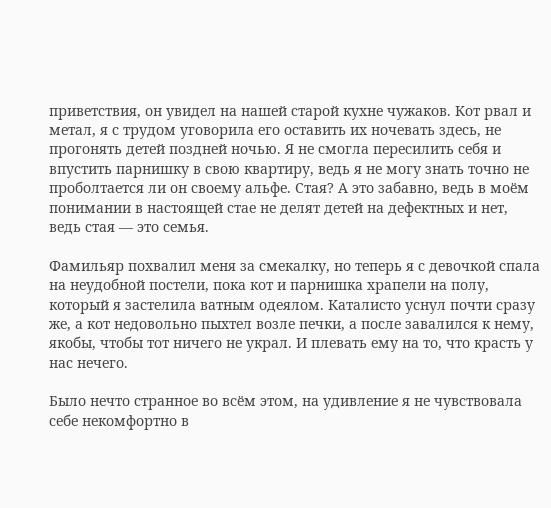приветствия, он увидел на нашей старой кухне чужаков. Кот рвал и метал, я с трудом уговорила его оставить их ночевать здесь, не прогонять детей поздней ночью. Я не смогла пересилить себя и впустить парнишку в свою квартиру, ведь я не могу знать точно не проболтается ли он своему альфе. Стая? А это забавно, ведь в моём понимании в настоящей стае не делят детей на дефектных и нет, ведь стая — это семья.

Фамильяр похвалил меня за смекалку, но теперь я с девочкой спала на неудобной постели, пока кот и парнишка храпели на полу, который я застелила ватным одеялом. Каталисто уснул почти сразу же, а кот недовольно пыхтел возле печки, а после завалился к нему, якобы, чтобы тот ничего не украл. И плевать ему на то, что красть у нас нечего.

Было нечто странное во всём этом, на удивление я не чувствовала себе некомфортно в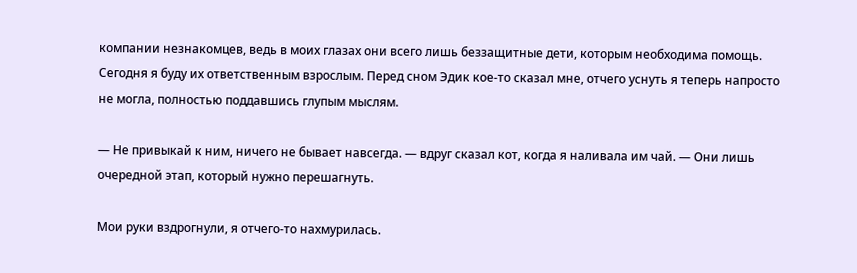компании незнакомцев, ведь в моих глазах они всего лишь беззащитные дети, которым необходима помощь. Сегодня я буду их ответственным взрослым. Перед сном Эдик кое-то сказал мне, отчего уснуть я теперь напросто не могла, полностью поддавшись глупым мыслям.

— Не привыкай к ним, ничего не бывает навсегда. — вдруг сказал кот, когда я наливала им чай. — Они лишь очередной этап, который нужно перешагнуть.

Мои руки вздрогнули, я отчего-то нахмурилась.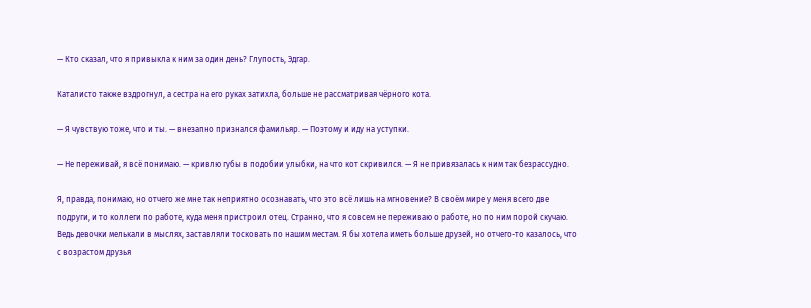— Кто сказал, что я привыкла к ним за один день? Глупость, Эдгар.

Каталисто также вздрогнул, а сестра на его руках затихла, больше не рассматривая чёрного кота.

— Я чувствую тоже, что и ты. — внезапно признался фамильяр. — Поэтому и иду на уступки.

— Не переживай, я всё понимаю. — кривлю губы в подобии улыбки, на что кот скривился. — Я не привязалась к ним так безрассудно.

Я, правда, понимаю, но отчего же мне так неприятно осознавать, что это всё лишь на мгновение? В своём мире у меня всего две подруги, и то коллеги по работе, куда меня пристроил отец. Странно, что я совсем не переживаю о работе, но по ним порой скучаю. Ведь девочки мелькали в мыслях, заставляли тосковать по нашим местам. Я бы хотела иметь больше друзей, но отчего-то казалось, что с возрастом друзья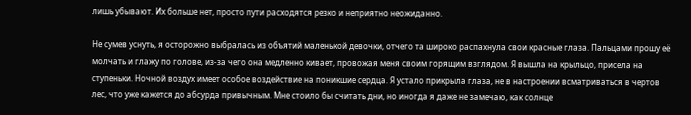лишь убывают. Их больше нет, просто пути расходятся резко и неприятно неожиданно.

Не сумев уснуть, я осторожно выбралась из объятий маленькой девочки, отчего та широко распахнула свои красные глаза. Пальцами прошу её молчать и глажу по голове, из-за чего она медленно кивает, провожая меня своим горящим взглядом. Я вышла на крыльцо, присела на ступеньки. Ночной воздух имеет особое воздействие на поникшие сердца. Я устало прикрыла глаза, не в настроении всматриваться в чертов лес, что уже кажется до абсурда привычным. Мне стоило бы считать дни, но иногда я даже не замечаю, как солнце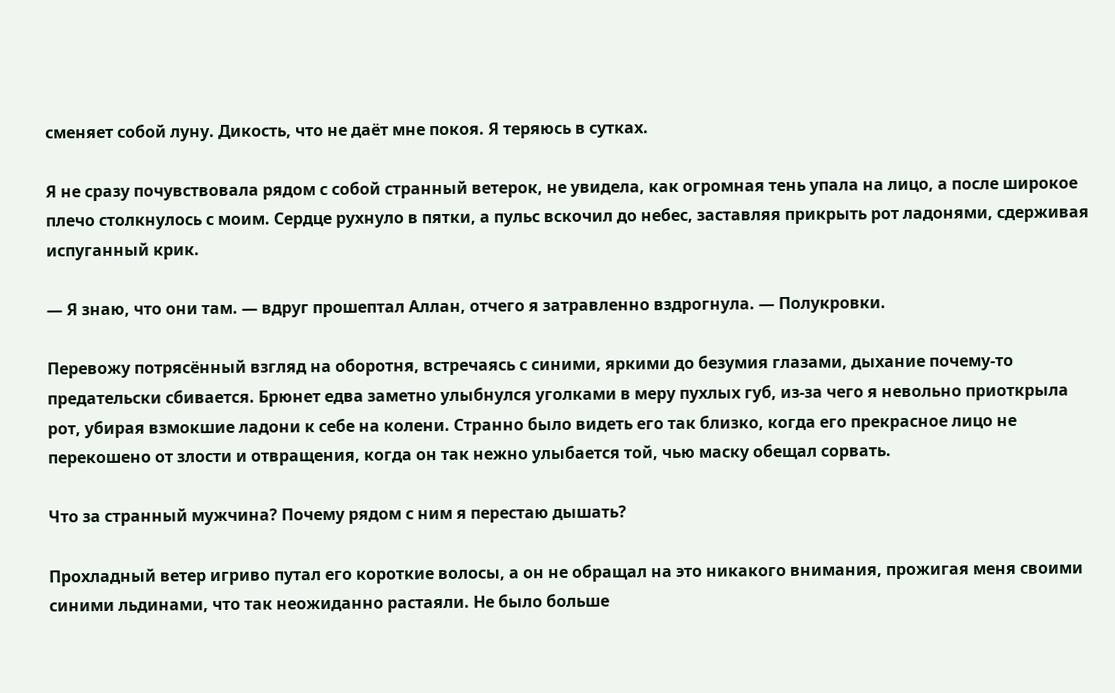сменяет собой луну. Дикость, что не даёт мне покоя. Я теряюсь в сутках.

Я не сразу почувствовала рядом с собой странный ветерок, не увидела, как огромная тень упала на лицо, а после широкое плечо столкнулось с моим. Сердце рухнуло в пятки, а пульс вскочил до небес, заставляя прикрыть рот ладонями, сдерживая испуганный крик.

— Я знаю, что они там. — вдруг прошептал Аллан, отчего я затравленно вздрогнула. — Полукровки.

Перевожу потрясённый взгляд на оборотня, встречаясь с синими, яркими до безумия глазами, дыхание почему-то предательски сбивается. Брюнет едва заметно улыбнулся уголками в меру пухлых губ, из-за чего я невольно приоткрыла рот, убирая взмокшие ладони к себе на колени. Странно было видеть его так близко, когда его прекрасное лицо не перекошено от злости и отвращения, когда он так нежно улыбается той, чью маску обещал сорвать.

Что за странный мужчина? Почему рядом с ним я перестаю дышать?

Прохладный ветер игриво путал его короткие волосы, а он не обращал на это никакого внимания, прожигая меня своими синими льдинами, что так неожиданно растаяли. Не было больше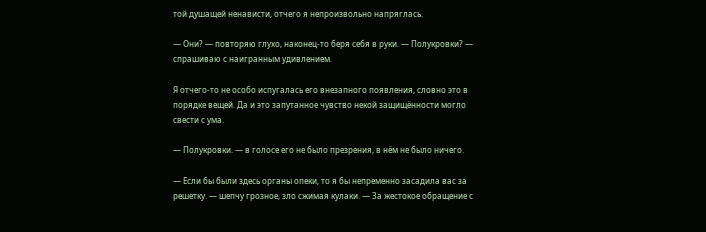той душащей ненависти, отчего я непроизвольно напряглась.

— Они? — повторяю глухо, наконец-то беря себя в руки. — Полукровки? — спрашиваю с наигранным удивлением.

Я отчего-то не особо испугалась его внезапного появления, словно это в порядке вещей. Да и это запутанное чувство некой защищённости могло свести с ума.

— Полукровки. — в голосе его не было презрения, в нём не было ничего.

— Если бы были здесь органы опеки, то я бы непременно засадила вас за решетку. — шепчу грозное, зло сжимая кулаки. — За жестокое обращение с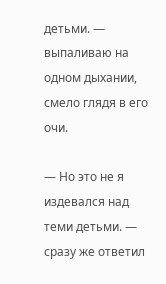детьми. — выпаливаю на одном дыхании, смело глядя в его очи.

— Но это не я издевался над теми детьми. — сразу же ответил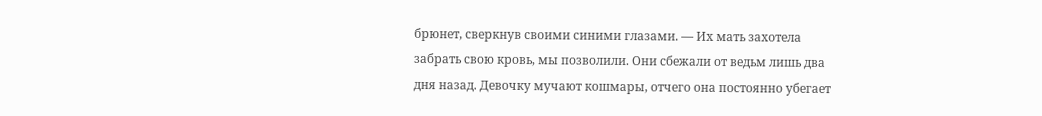брюнет, сверкнув своими синими глазами. — Их мать захотела забрать свою кровь, мы позволили. Они сбежали от ведьм лишь два дня назад. Девочку мучают кошмары, отчего она постоянно убегает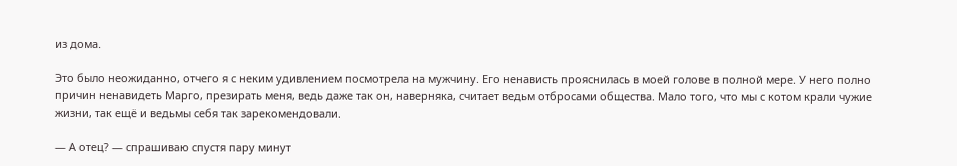из дома.

Это было неожиданно, отчего я с неким удивлением посмотрела на мужчину. Его ненависть прояснилась в моей голове в полной мере. У него полно причин ненавидеть Марго, презирать меня, ведь даже так он, наверняка, считает ведьм отбросами общества. Мало того, что мы с котом крали чужие жизни, так ещё и ведьмы себя так зарекомендовали.

— А отец? — спрашиваю спустя пару минут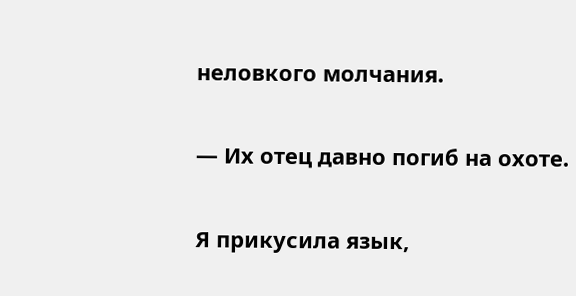неловкого молчания.

— Их отец давно погиб на охоте.

Я прикусила язык,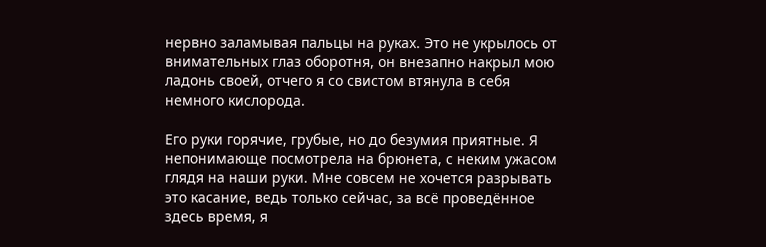нервно заламывая пальцы на руках. Это не укрылось от внимательных глаз оборотня, он внезапно накрыл мою ладонь своей, отчего я со свистом втянула в себя немного кислорода.

Его руки горячие, грубые, но до безумия приятные. Я непонимающе посмотрела на брюнета, с неким ужасом глядя на наши руки. Мне совсем не хочется разрывать это касание, ведь только сейчас, за всё проведённое здесь время, я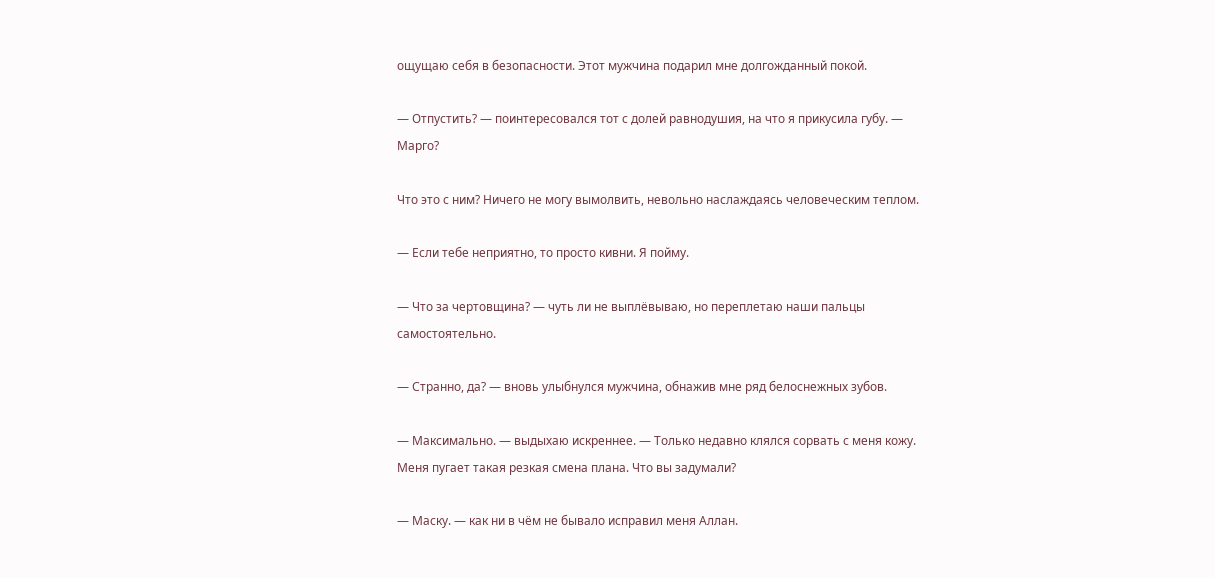ощущаю себя в безопасности. Этот мужчина подарил мне долгожданный покой.

— Отпустить? — поинтересовался тот с долей равнодушия, на что я прикусила губу. — Марго?

Что это с ним? Ничего не могу вымолвить, невольно наслаждаясь человеческим теплом.

— Если тебе неприятно, то просто кивни. Я пойму.

— Что за чертовщина? — чуть ли не выплёвываю, но переплетаю наши пальцы самостоятельно.

— Странно, да? — вновь улыбнулся мужчина, обнажив мне ряд белоснежных зубов.

— Максимально. — выдыхаю искреннее. — Только недавно клялся сорвать с меня кожу. Меня пугает такая резкая смена плана. Что вы задумали?

— Маску. — как ни в чём не бывало исправил меня Аллан.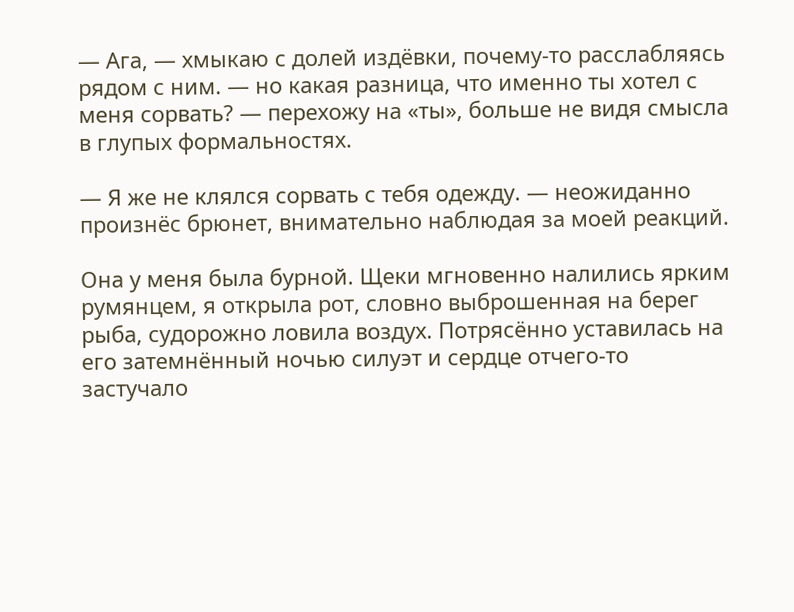— Ага, — хмыкаю с долей издёвки, почему-то расслабляясь рядом с ним. — но какая разница, что именно ты хотел с меня сорвать? — перехожу на «ты», больше не видя смысла в глупых формальностях.

— Я же не клялся сорвать с тебя одежду. — неожиданно произнёс брюнет, внимательно наблюдая за моей реакций.

Она у меня была бурной. Щеки мгновенно налились ярким румянцем, я открыла рот, словно выброшенная на берег рыба, судорожно ловила воздух. Потрясённо уставилась на его затемнённый ночью силуэт и сердце отчего-то застучало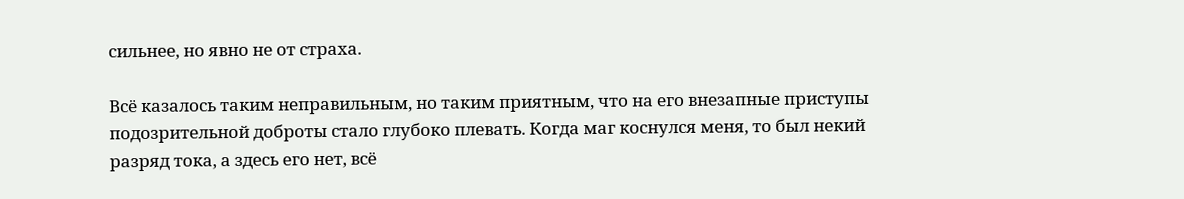сильнее, но явно не от страха.

Всё казалось таким неправильным, но таким приятным, что на его внезапные приступы подозрительной доброты стало глубоко плевать. Когда маг коснулся меня, то был некий разряд тока, а здесь его нет, всё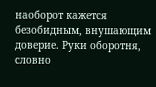наоборот кажется безобидным, внушающим доверие. Руки оборотня, словно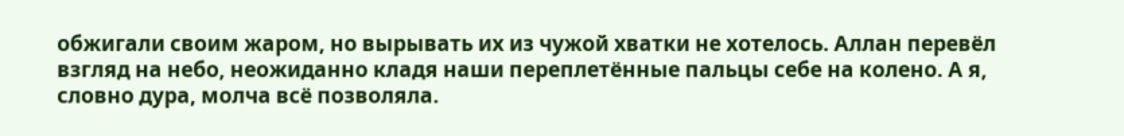обжигали своим жаром, но вырывать их из чужой хватки не хотелось. Аллан перевёл взгляд на небо, неожиданно кладя наши переплетённые пальцы себе на колено. А я, словно дура, молча всё позволяла.